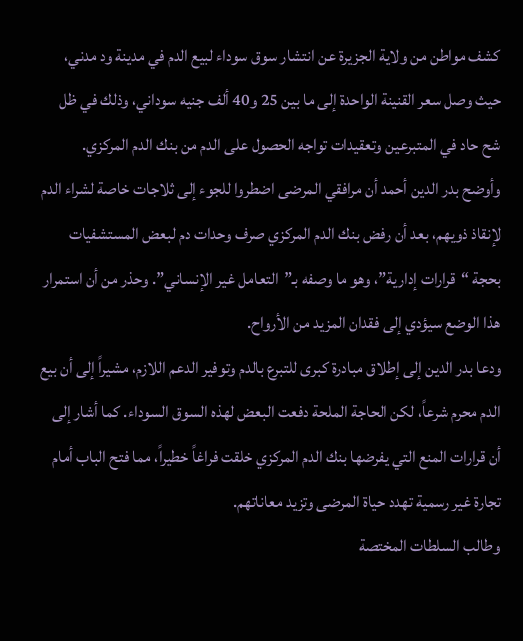كشف مواطن من ولاية الجزيرة عن انتشار سوق سوداء لبيع الدم في مدينة ود مدني، حيث وصل سعر القنينة الواحدة إلى ما بين 25 و40 ألف جنيه سوداني، وذلك في ظل شح حاد في المتبرعين وتعقيدات تواجه الحصول على الدم من بنك الدم المركزي.
وأوضح بدر الدين أحمد أن مرافقي المرضى اضطروا للجوء إلى ثلاجات خاصة لشراء الدم لإنقاذ ذويهم، بعد أن رفض بنك الدم المركزي صرف وحدات دم لبعض المستشفيات بحجة “قرارات إدارية”، وهو ما وصفه بـ”التعامل غير الإنساني”. وحذر من أن استمرار هذا الوضع سيؤدي إلى فقدان المزيد من الأرواح.
ودعا بدر الدين إلى إطلاق مبادرة كبرى للتبرع بالدم وتوفير الدعم اللازم، مشيراً إلى أن بيع الدم محرم شرعاً، لكن الحاجة الملحة دفعت البعض لهذه السوق السوداء. كما أشار إلى أن قرارات المنع التي يفرضها بنك الدم المركزي خلقت فراغاً خطيراً، مما فتح الباب أمام تجارة غير رسمية تهدد حياة المرضى وتزيد معاناتهم.
وطالب السلطات المختصة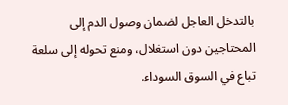بالتدخل العاجل لضمان وصول الدم إلى المحتاجين دون استغلال، ومنع تحوله إلى سلعة تباع في السوق السوداء.